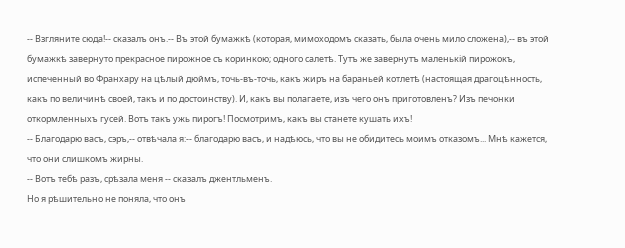-- Взгляните сюда!-- сказалъ онъ.-- Въ этой бумажкѣ (которая, мимоходомъ сказать, была очень мило сложена),-- въ этой бумажкѣ завернуто прекрасное пирожное съ коринкою; одного салетѣ. Тутъ же завернутъ маленькій пирожокъ, испеченный во Франхару на цѣлый дюймъ, точь-въ-точь, какъ жиръ на бараньей котлетѣ (настоящая драгоцѣнность, какъ по величинѣ своей, такъ и по достоинству). И, какъ вы полагаете, изъ чего онъ приготовленъ? Изъ печонки откормленныхъ гусей. Вотъ такъ ужь пирогъ! Посмотримъ, какъ вы станете кушать ихъ!
-- Благодарю васъ, сэръ,-- отвѣчала я:-- благодарю васъ, и надѣюсь, что вы не обидитесь моимъ отказомъ... Мнѣ кажется, что они слишкомъ жирны.
-- Вотъ тебѣ разъ, срѣзала меня -- сказалъ джентльменъ.
Но я рѣшительно не поняла, что онъ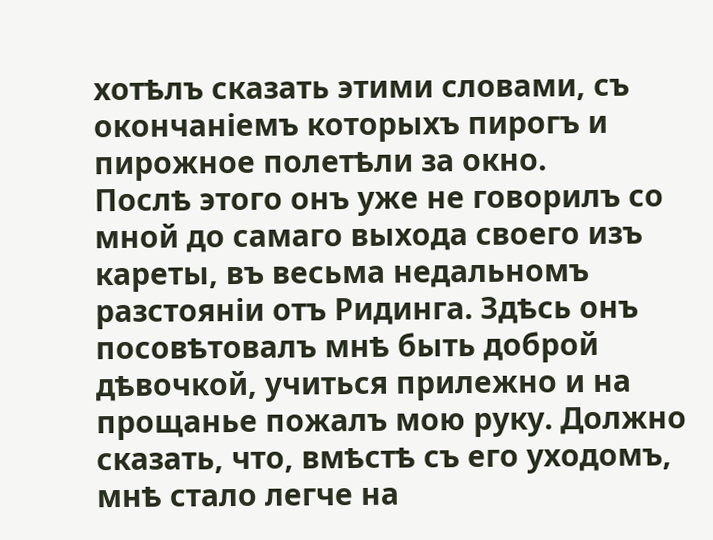хотѣлъ сказать этими словами, съ окончаніемъ которыхъ пирогъ и пирожное полетѣли за окно.
Послѣ этого онъ уже не говорилъ со мной до самаго выхода своего изъ кареты, въ весьма недальномъ разстояніи отъ Ридинга. Здѣсь онъ посовѣтовалъ мнѣ быть доброй дѣвочкой, учиться прилежно и на прощанье пожалъ мою руку. Должно сказать, что, вмѣстѣ съ его уходомъ, мнѣ стало легче на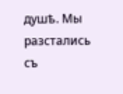душѣ. Мы разстались съ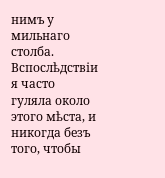нимъ у мильнаго столба. Вспослѣдствіи я часто гуляла около этого мѣста, и никогда безъ того, чтобы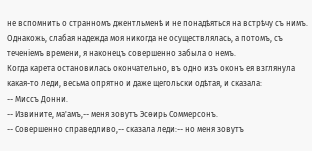не вспомнить о странномъ джентльменѣ и не понадѣяться на встрѣчу съ нимъ. Однакожь, слабая надежда моя никогда не осуществлялась, а потомъ, съ теченіемъ времени, я наконецъ совершенно забыла о немъ.
Когда карета остановилась окончательно, въ одно изъ оконъ ея взглянула какая-то леди, весьма опрятно и даже щегольски одѣтая, и сказала:
-- Миссъ Донни.
-- Извините, ма'амъ,-- меня зовутъ Эсѳирь Соммерсонъ.
-- Совершенно справедливо,-- сказала леди:-- но меня зовутъ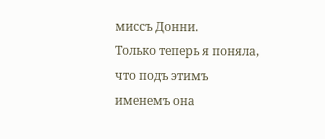миссъ Донни.
Только теперь я поняла, что подъ этимъ именемъ она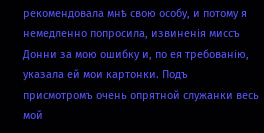рекомендовала мнѣ свою особу, и потому я немедленно попросила, извиненія миссъ Донни за мою ошибку и, по ея требованію, указала ей мои картонки. Подъ присмотромъ очень опрятной служанки весь мой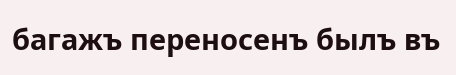багажъ переносенъ былъ въ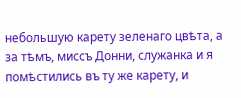небольшую карету зеленаго цвѣта, а за тѣмъ, миссъ Донни, служанка и я помѣстились въ ту же карету, и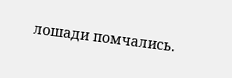лошади помчались.